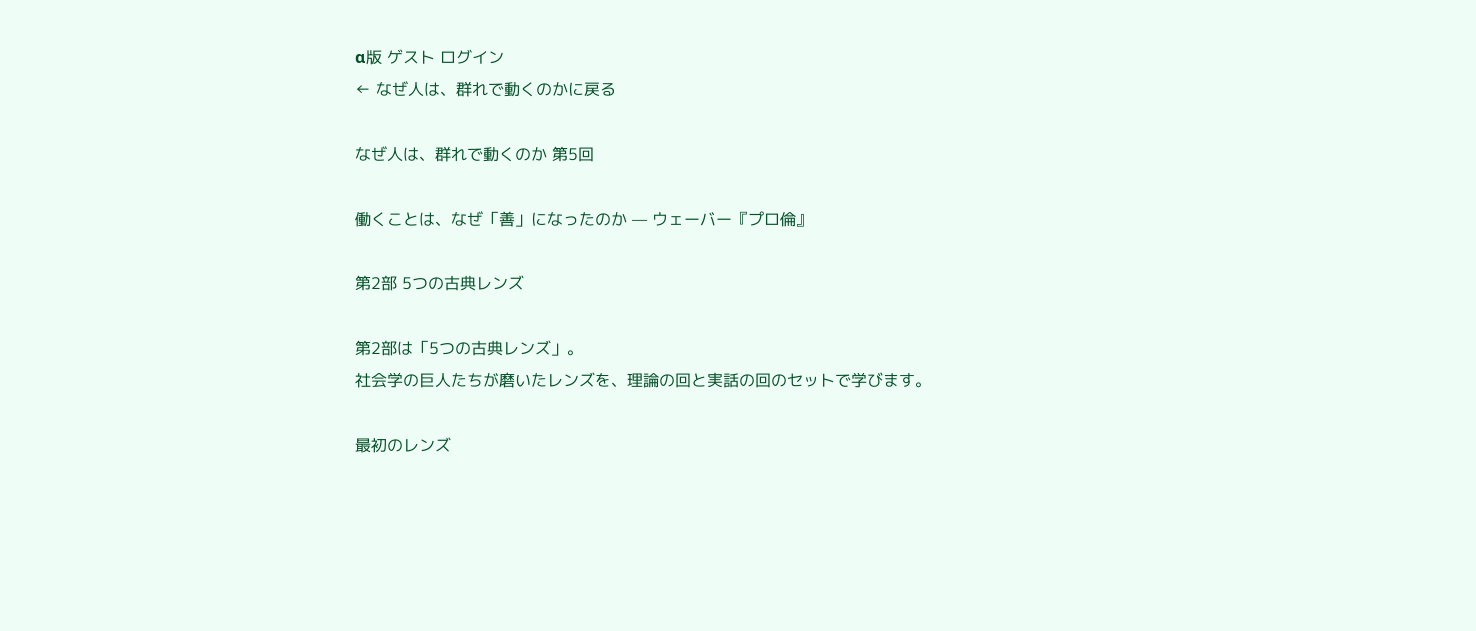α版 ゲスト ログイン
← なぜ人は、群れで動くのかに戻る

なぜ人は、群れで動くのか 第5回

働くことは、なぜ「善」になったのか — ウェーバー『プロ倫』

第2部 5つの古典レンズ

第2部は「5つの古典レンズ」。
社会学の巨人たちが磨いたレンズを、理論の回と実話の回のセットで学びます。

最初のレンズ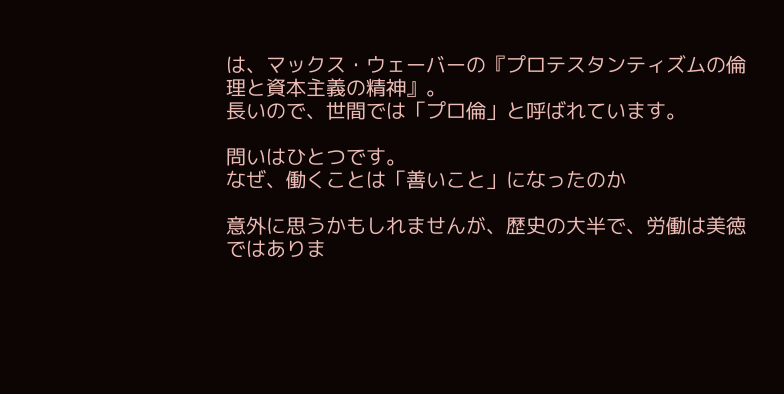は、マックス・ウェーバーの『プロテスタンティズムの倫理と資本主義の精神』。
長いので、世間では「プロ倫」と呼ばれています。

問いはひとつです。
なぜ、働くことは「善いこと」になったのか

意外に思うかもしれませんが、歴史の大半で、労働は美徳ではありま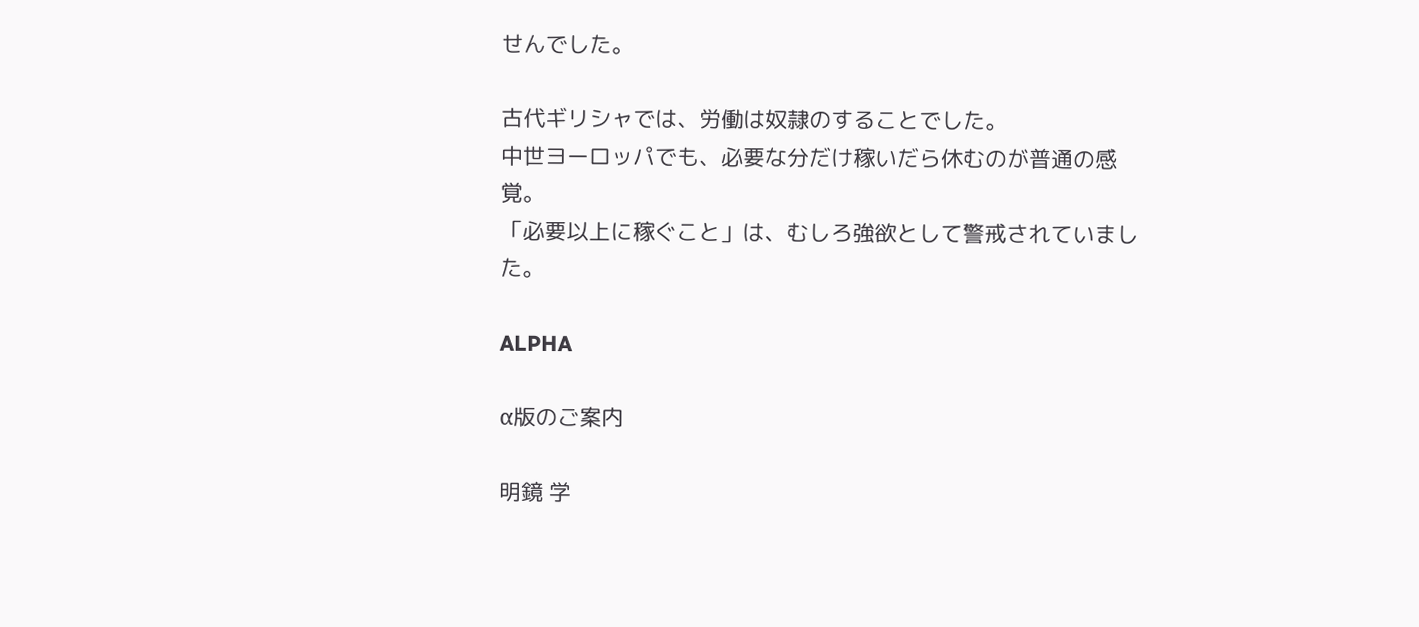せんでした。

古代ギリシャでは、労働は奴隷のすることでした。
中世ヨーロッパでも、必要な分だけ稼いだら休むのが普通の感覚。
「必要以上に稼ぐこと」は、むしろ強欲として警戒されていました。

ALPHA

α版のご案内

明鏡 学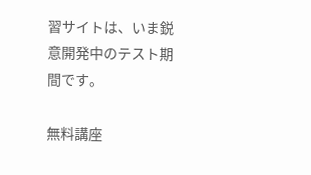習サイトは、いま鋭意開発中のテスト期間です。

無料講座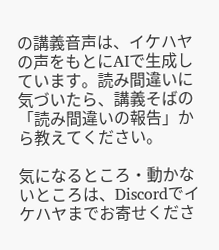の講義音声は、イケハヤの声をもとにAIで生成しています。読み間違いに気づいたら、講義そばの「読み間違いの報告」から教えてください。

気になるところ・動かないところは、Discordでイケハヤまでお寄せくださ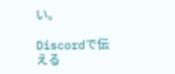い。

Discordで伝える